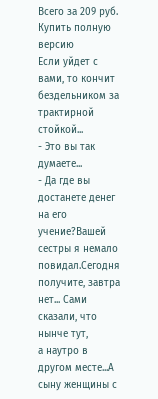Всего за 209 руб. Купить полную версию
Если уйдет с
вами, то кончит бездельником за трактирной стойкой...
- Это вы так думаете...
- Да где вы достанете денег на его учение?Вашей сестры я немало
повидал.Сегодня получите, завтра нет... Сами сказали, что нынче тут,
а наутро в другом месте...А сыну женщины с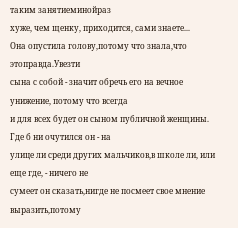таким занятиеминойраз
хуже, чем щенку, приходится, сами знаете...
Она опустила голову,потому что знала,что этоправда.Увезти
сына с собой - значит обречь его на вечное унижение, потому что всегда
и для всех будет он сыном публичной женщины. Где б ни очутился он - на
улице ли среди других мальчиков,в школе ли, или еще где, - ничего не
сумеет он сказать,нигде не посмеет свое мнение выразить,потому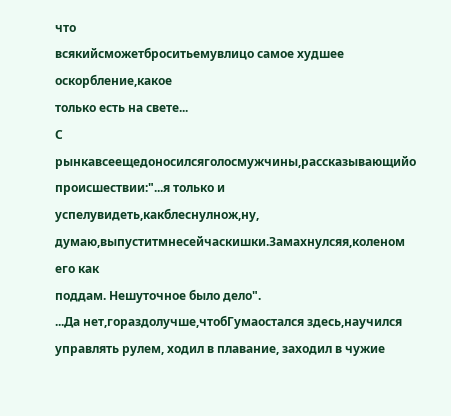что
всякийсможетброситьемувлицо самое худшее оскорбление,какое
только есть на свете...
С рынкавсеещедоносилсяголосмужчины,рассказывающийо
происшествии:"...я только и успелувидеть,какблеснулнож,ну,
думаю,выпуститмнесейчаскишки.Замахнулсяя,коленом его как
поддам. Нешуточное было дело".
...Да нет,гораздолучше,чтобГумаостался здесь,научился
управлять рулем, ходил в плавание, заходил в чужие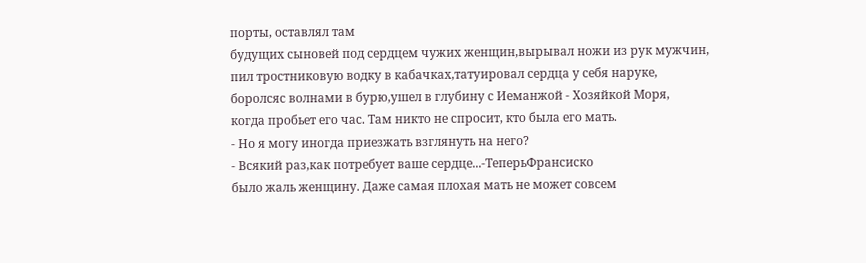порты, оставлял там
будущих сыновей под сердцем чужих женщин,вырывал ножи из рук мужчин,
пил тростниковую водку в кабачках,татуировал сердца у себя наруке,
боролсяс волнами в бурю,ушел в глубину с Иеманжой - Хозяйкой Моря,
когда пробьет его час. Там никто не спросит, кто была его мать.
- Но я могу иногда приезжать взглянуть на него?
- Всякий раз,как потребует ваше сердце...-ТеперьФрансиско
было жаль женщину. Даже самая плохая мать не может совсем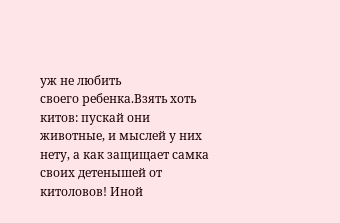уж не любить
своего ребенка.Взять хоть китов: пускай они животные, и мыслей у них
нету, а как защищает самка своих детенышей от китоловов! Иной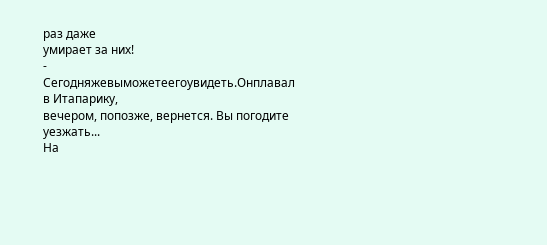раз даже
умирает за них!
- Сегодняжевыможетеегоувидеть.Онплавал в Итапарику,
вечером, попозже, вернется. Вы погодите уезжать...
На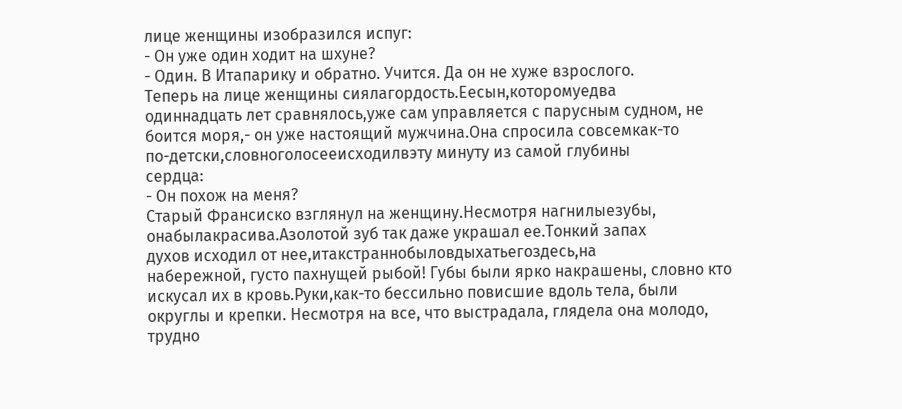лице женщины изобразился испуг:
- Он уже один ходит на шхуне?
- Один. В Итапарику и обратно. Учится. Да он не хуже взрослого.
Теперь на лице женщины сиялагордость.Еесын,которомуедва
одиннадцать лет сравнялось,уже сам управляется с парусным судном, не
боится моря,- он уже настоящий мужчина.Она спросила совсемкак-то
по-детски,словноголосееисходилвэту минуту из самой глубины
сердца:
- Он похож на меня?
Старый Франсиско взглянул на женщину.Несмотря нагнилыезубы,
онабылакрасива.Азолотой зуб так даже украшал ее.Тонкий запах
духов исходил от нее,итакстраннобыловдыхатьегоздесь,на
набережной, густо пахнущей рыбой! Губы были ярко накрашены, словно кто
искусал их в кровь.Руки,как-то бессильно повисшие вдоль тела, были
округлы и крепки. Несмотря на все, что выстрадала, глядела она молодо,
трудно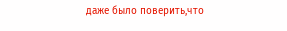даже было поверить,что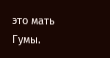это мать Гумы.